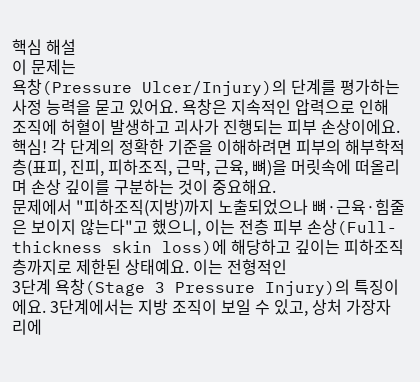핵심 해설
이 문제는
욕창(Pressure Ulcer/Injury)의 단계를 평가하는 사정 능력을 묻고 있어요. 욕창은 지속적인 압력으로 인해 조직에 허혈이 발생하고 괴사가 진행되는 피부 손상이에요.
핵심! 각 단계의 정확한 기준을 이해하려면 피부의 해부학적 층(표피, 진피, 피하조직, 근막, 근육, 뼈)을 머릿속에 떠올리며 손상 깊이를 구분하는 것이 중요해요.
문제에서 "피하조직(지방)까지 노출되었으나 뼈·근육·힘줄은 보이지 않는다"고 했으니, 이는 전층 피부 손상(Full-thickness skin loss)에 해당하고 깊이는 피하조직층까지로 제한된 상태예요. 이는 전형적인
3단계 욕창(Stage 3 Pressure Injury)의 특징이에요. 3단계에서는 지방 조직이 보일 수 있고, 상처 가장자리에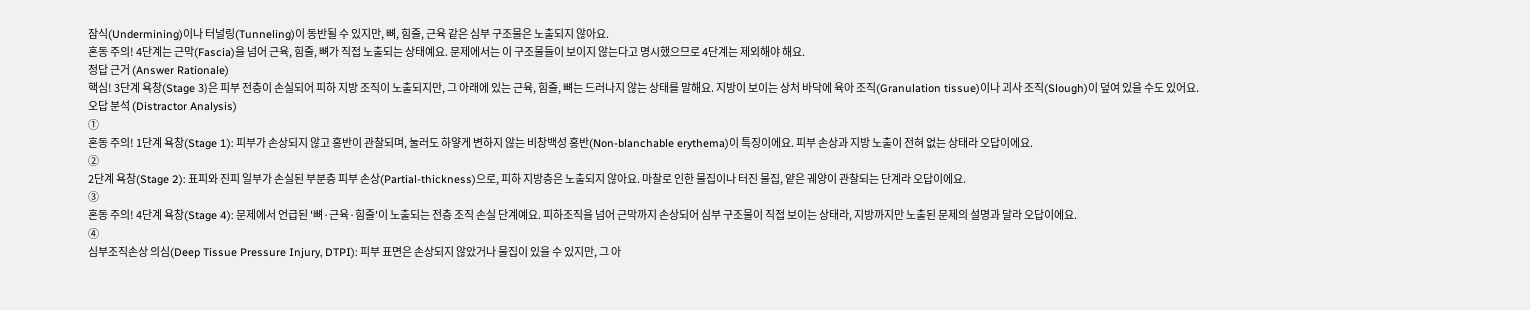잠식(Undermining)이나 터널링(Tunneling)이 동반될 수 있지만, 뼈, 힘줄, 근육 같은 심부 구조물은 노출되지 않아요.
혼동 주의! 4단계는 근막(Fascia)을 넘어 근육, 힘줄, 뼈가 직접 노출되는 상태예요. 문제에서는 이 구조물들이 보이지 않는다고 명시했으므로 4단계는 제외해야 해요.
정답 근거 (Answer Rationale)
핵심! 3단계 욕창(Stage 3)은 피부 전층이 손실되어 피하 지방 조직이 노출되지만, 그 아래에 있는 근육, 힘줄, 뼈는 드러나지 않는 상태를 말해요. 지방이 보이는 상처 바닥에 육아 조직(Granulation tissue)이나 괴사 조직(Slough)이 덮여 있을 수도 있어요.
오답 분석 (Distractor Analysis)
①
혼동 주의! 1단계 욕창(Stage 1): 피부가 손상되지 않고 홍반이 관찰되며, 눌러도 하얗게 변하지 않는 비창백성 홍반(Non-blanchable erythema)이 특징이에요. 피부 손상과 지방 노출이 전혀 없는 상태라 오답이에요.
②
2단계 욕창(Stage 2): 표피와 진피 일부가 손실된 부분층 피부 손상(Partial-thickness)으로, 피하 지방층은 노출되지 않아요. 마찰로 인한 물집이나 터진 물집, 얕은 궤양이 관찰되는 단계라 오답이에요.
③
혼동 주의! 4단계 욕창(Stage 4): 문제에서 언급된 '뼈·근육·힘줄'이 노출되는 전층 조직 손실 단계예요. 피하조직을 넘어 근막까지 손상되어 심부 구조물이 직접 보이는 상태라, 지방까지만 노출된 문제의 설명과 달라 오답이에요.
④
심부조직손상 의심(Deep Tissue Pressure Injury, DTPI): 피부 표면은 손상되지 않았거나 물집이 있을 수 있지만, 그 아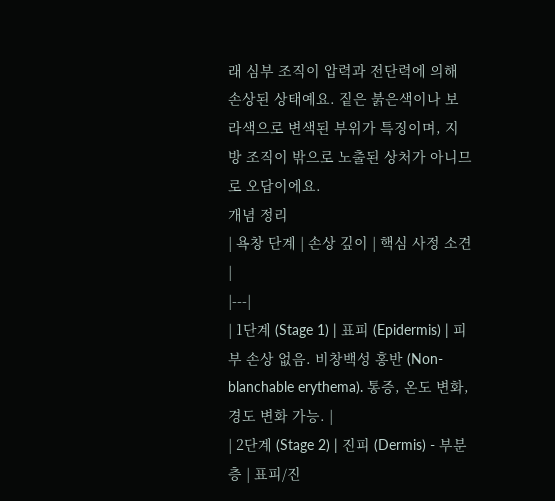래 심부 조직이 압력과 전단력에 의해 손상된 상태예요. 짙은 붉은색이나 보라색으로 변색된 부위가 특징이며, 지방 조직이 밖으로 노출된 상처가 아니므로 오답이에요.
개념 정리
| 욕창 단계 | 손상 깊이 | 핵심 사정 소견 |
|---|
| 1단계 (Stage 1) | 표피 (Epidermis) | 피부 손상 없음. 비창백성 홍반 (Non-blanchable erythema). 통증, 온도 변화, 경도 변화 가능. |
| 2단계 (Stage 2) | 진피 (Dermis) - 부분층 | 표피/진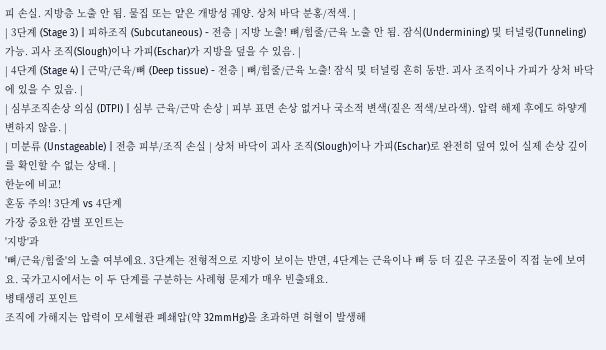피 손실. 지방층 노출 안 됨. 물집 또는 얕은 개방성 궤양. 상처 바닥 분홍/적색. |
| 3단계 (Stage 3) | 피하조직 (Subcutaneous) - 전층 | 지방 노출! 뼈/힘줄/근육 노출 안 됨. 잠식(Undermining) 및 터널링(Tunneling) 가능. 괴사 조직(Slough)이나 가피(Eschar)가 지방을 덮을 수 있음. |
| 4단계 (Stage 4) | 근막/근육/뼈 (Deep tissue) - 전층 | 뼈/힘줄/근육 노출! 잠식 및 터널링 흔히 동반. 괴사 조직이나 가피가 상처 바닥에 있을 수 있음. |
| 심부조직손상 의심 (DTPI) | 심부 근육/근막 손상 | 피부 표면 손상 없거나 국소적 변색(짙은 적색/보라색). 압력 해제 후에도 하얗게 변하지 않음. |
| 미분류 (Unstageable) | 전층 피부/조직 손실 | 상처 바닥이 괴사 조직(Slough)이나 가피(Eschar)로 완전히 덮여 있어 실제 손상 깊이를 확인할 수 없는 상태. |
한눈에 비교!
혼동 주의! 3단계 vs 4단계
가장 중요한 감별 포인트는
'지방'과
'뼈/근육/힘줄'의 노출 여부예요. 3단계는 전형적으로 지방이 보이는 반면, 4단계는 근육이나 뼈 등 더 깊은 구조물이 직접 눈에 보여요. 국가고시에서는 이 두 단계를 구분하는 사례형 문제가 매우 빈출돼요.
병태생리 포인트
조직에 가해지는 압력이 모세혈관 폐쇄압(약 32mmHg)을 초과하면 허혈이 발생해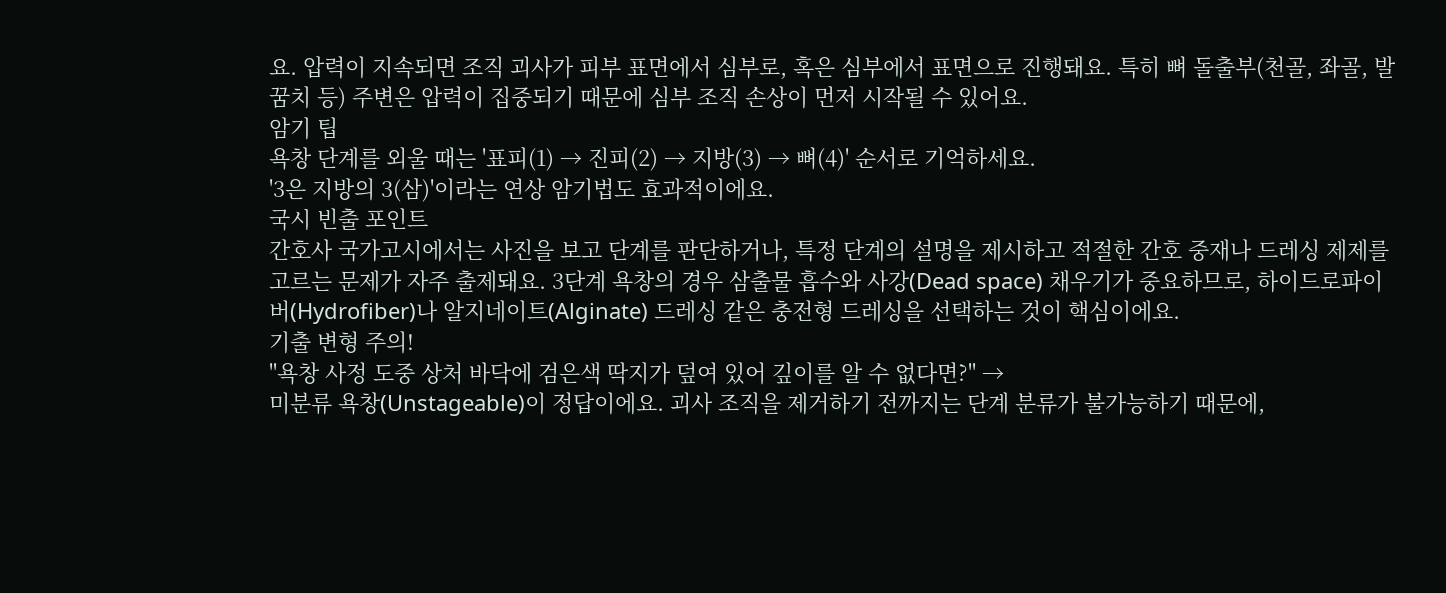요. 압력이 지속되면 조직 괴사가 피부 표면에서 심부로, 혹은 심부에서 표면으로 진행돼요. 특히 뼈 돌출부(천골, 좌골, 발꿈치 등) 주변은 압력이 집중되기 때문에 심부 조직 손상이 먼저 시작될 수 있어요.
암기 팁
욕창 단계를 외울 때는 '표피(1) → 진피(2) → 지방(3) → 뼈(4)' 순서로 기억하세요.
'3은 지방의 3(삼)'이라는 연상 암기법도 효과적이에요.
국시 빈출 포인트
간호사 국가고시에서는 사진을 보고 단계를 판단하거나, 특정 단계의 설명을 제시하고 적절한 간호 중재나 드레싱 제제를 고르는 문제가 자주 출제돼요. 3단계 욕창의 경우 삼출물 흡수와 사강(Dead space) 채우기가 중요하므로, 하이드로파이버(Hydrofiber)나 알지네이트(Alginate) 드레싱 같은 충전형 드레싱을 선택하는 것이 핵심이에요.
기출 변형 주의!
"욕창 사정 도중 상처 바닥에 검은색 딱지가 덮여 있어 깊이를 알 수 없다면?" →
미분류 욕창(Unstageable)이 정답이에요. 괴사 조직을 제거하기 전까지는 단계 분류가 불가능하기 때문에,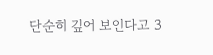단순히 깊어 보인다고 3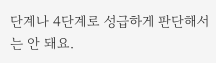단계나 4단계로 성급하게 판단해서는 안 돼요.